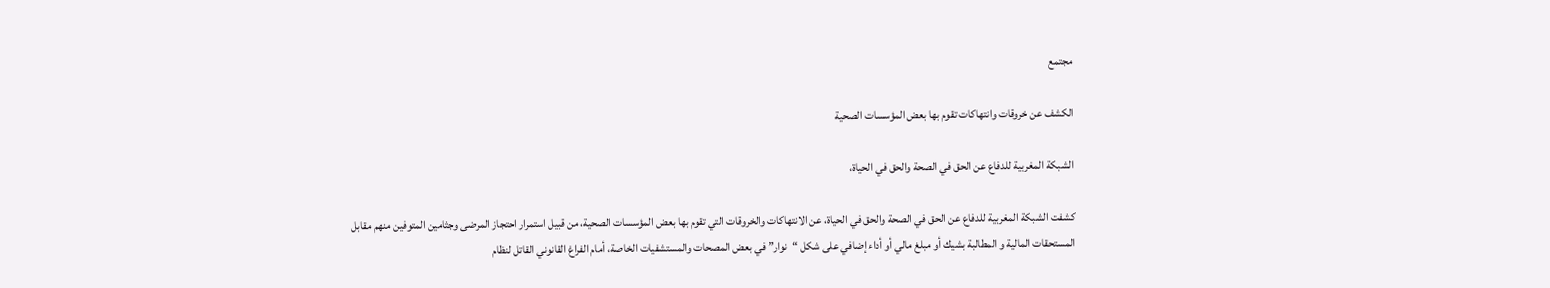مجتمع

الكشف عن خروقات وانتهاكات تقوم بها بعض المؤسسات الصحية

الشبكة المغربية للدفاع عن الحق في الصحة والحق في الحياة،

كشفت الشبكة المغربية للدفاع عن الحق في الصحة والحق في الحياة، عن الانتهاكات والخروقات التي تقوم بها بعض المؤسسات الصحية، من قبيل استمرار احتجاز المرضى وجثامين المتوفين منهم مقابل المستحقات المالية و المطالبة بشيك أو مبلغ مالي أو أداء إضافي على شكل “نوار” في بعض المصحات والمستشفيات الخاصة، أمام الفراغ القانوني القاتل لنظام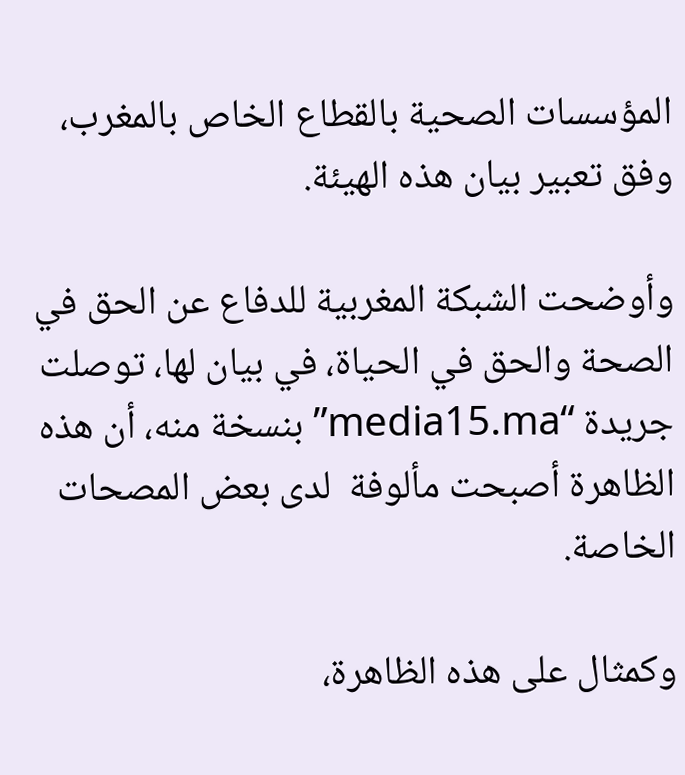المؤسسات الصحية بالقطاع الخاص بالمغرب، وفق تعبير بيان هذه الهيئة.

وأوضحت الشبكة المغربية للدفاع عن الحق في الصحة والحق في الحياة، في بيان لها، توصلت جريدة “media15.ma” بنسخة منه، أن هذه الظاهرة أصبحت مألوفة  لدى بعض المصحات الخاصة.

وكمثال على هذه الظاهرة،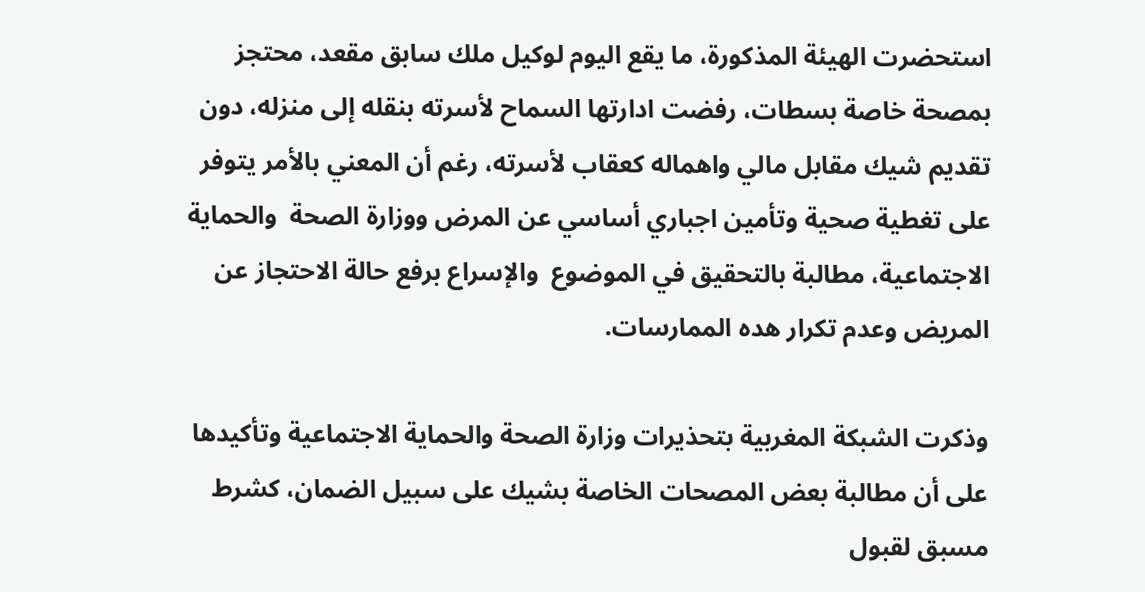استحضرت الهيئة المذكورة، ما يقع اليوم لوكيل ملك سابق مقعد، محتجز  بمصحة خاصة بسطات، رفضت ادارتها السماح لأسرته بنقله إلى منزله، دون تقديم شيك مقابل مالي واهماله كعقاب لأسرته، رغم أن المعني بالأمر يتوفر على تغطية صحية وتأمين اجباري أساسي عن المرض ووزارة الصحة  والحماية الاجتماعية، مطالبة بالتحقيق في الموضوع  والإسراع برفع حالة الاحتجاز عن المريض وعدم تكرار هده الممارسات.

وذكرت الشبكة المغربية بتحذيرات وزارة الصحة والحماية الاجتماعية وتأكيدها على أن مطالبة بعض المصحات الخاصة بشيك على سبيل الضمان، كشرط مسبق لقبول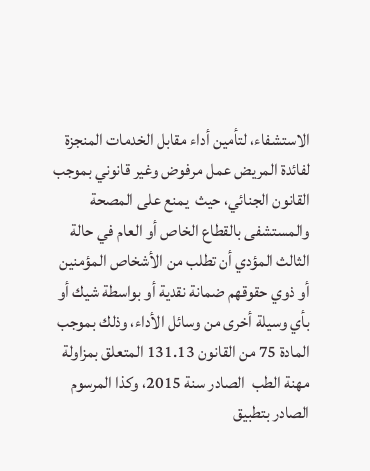الاستشفاء، لتأمين أداء مقابل الخدمات المنجزة لفائدة المريض عمل مرفوض وغير قانوني بموجب القانون الجنائي، حيث  يمنع على المصحة  والمستشفى بالقطاع الخاص أو العام في حالة الثالث المؤدي أن تطلب من الأشخاص المؤمنين أو ذوي حقوقهم ضمانة نقدية أو بواسطة شيك أو بأي وسيلة أخرى من وسائل الأداء، وذلك بموجب المادة 75 من القانون 131.13 المتعلق بمزاولة مهنة الطب  الصادر سنة 2015، وكذا المرسوم الصادر بتطبيق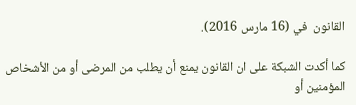القانون  في (16 مارس 2016).

كما أكدت الشبكة على ان القانون يمنع أن يطلب من المرضى أو من الأشخاص المؤمنين أو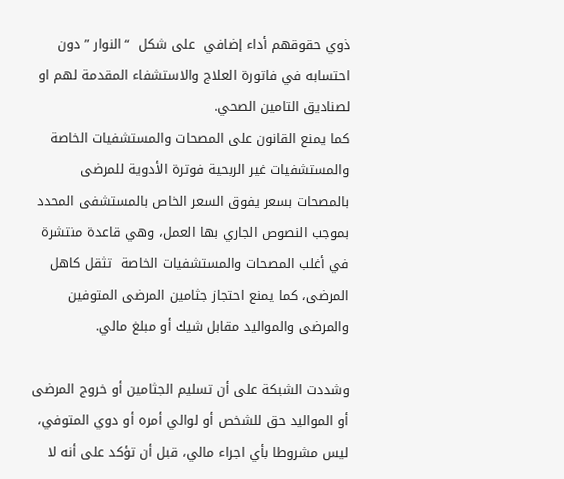ذوي حقوقهم أداء إضافي  على شكل  “النوار ” دون احتسابه في فاتورة العلاج والاستشفاء المقدمة لهم او لصناديق التامين الصحي.
كما يمنع القانون على المصحات والمستشفيات الخاصة والمستشفيات غير الربحية فوترة الأدوية للمرضى بالمصحات بسعر يفوق السعر الخاص بالمستشفى المحدد بموجب النصوص الجاري بها العمل، وهي قاعدة منتشرة في أغلب المصحات والمستشفيات الخاصة  تثقل كاهل المرضى، كما يمنع احتجاز جثامين المرضى المتوفين والمرضى والمواليد مقابل شيك أو مبلغ مالي.

وشددت الشبكة على أن تسليم الجثامين أو خروج المرضى أو المواليد حق للشخص أو لوالي أمره أو دوي المتوفي، ليس مشروطا بأي اجراء مالي، قبل أن تؤكد على أنه لا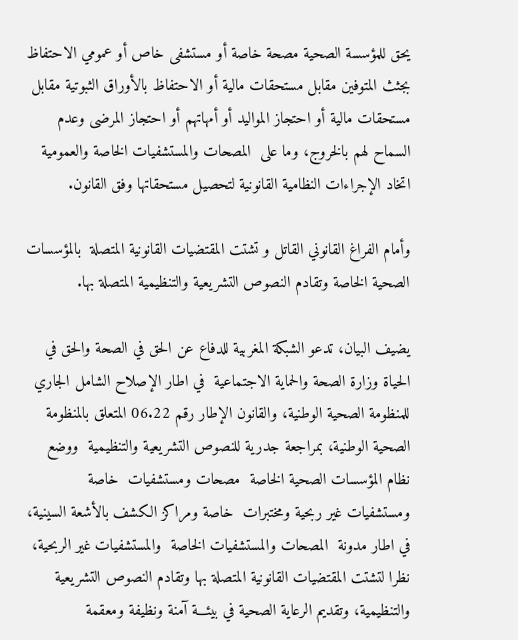يحق للمؤسسة الصحية مصحة خاصة أو مستشفى خاص أو عمومي الاحتفاظ بجثث المتوفين مقابل مستحقات مالية أو الاحتفاظ بالأوراق الثبوتية مقابل مستحقات مالية أو احتجاز المواليد أو أمهاتهم أو احتجاز المرضى وعدم السماح لهم بالخروج، وما على  المصحات والمستشفيات الخاصة والعمومية اتخاد الإجراءات النظامية القانونية لتحصيل مستحقاتها وفق القانون.

وأمام الفراغ القانوني القاتل و تشتت المقتضيات القانونية المتصلة  بالمؤسسات الصحية الخاصة وتقادم النصوص التشريعية والتنظيمية المتصلة بها.

يضيف البيان، تدعو الشبكة المغربية للدفاع عن الحق في الصحة والحق في الحياة وزارة الصحة والحماية الاجتماعية  في اطار الإصلاح الشامل الجاري للمنظومة الصحية الوطنية، والقانون الإطار رقم 06.22 المتعلق بالمنظومة الصحية الوطنية، بمراجعة جدرية للنصوص التشريعية والتنظيمية  ووضع نظام المؤسسات الصحية الخاصة  مصحات ومستشفيات  خاصة ومستشفيات غير ربحية ومختبرات  خاصة ومراكز الكشف بالأشعة السينية، في اطار مدونة  المصحات والمستشفيات الخاصة  والمستشفيات غير الربحية، نظرا لتشتت المقتضيات القانونية المتصلة بها وتقادم النصوص التشريعية والتنظيمية، وتقديم الرعاية الصحية في بيئـــة آمنة ونظيفة ومعقمة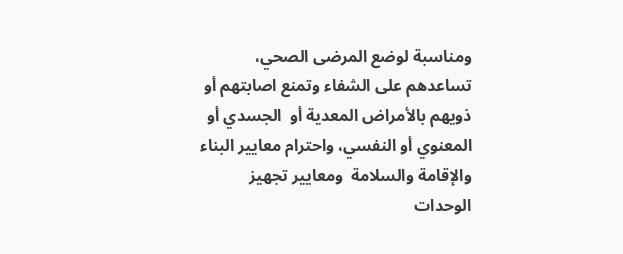ومناسبة لوضع المرضى الصحي، تساعدهم على الشفاء وتمنع اصابتهم أو ذويهم بالأمراض المعدية أو  الجسدي أو المعنوي أو النفسي، واحترام معايير البناء والإقامة والسلامة  ومعايير تجهيز الوحدات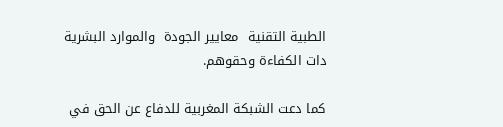الطبية التقنية  معايير الجودة  والموارد البشرية دات الكفاءة وحقوهم.

كما دعت الشبكة المغربية للدفاع عن الحق في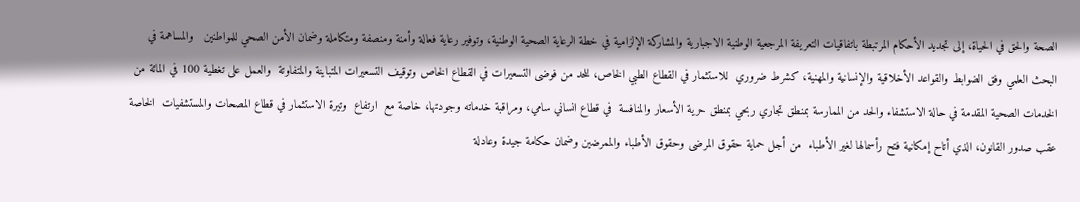الصحة والحق في الحياة، إلى تجديد الأحكام المرتبطة باتفاقيات التعريفة المرجعية الوطنية الاجبارية والمشاركة الإلزامية في خطة الرعاية الصحية الوطنية، وتوفير رعاية فعالة وأمنة ومنصفة ومتكاملة وضمان الأمن الصحي للمواطنين   والمساهمة في البحث العلمي وفق الضوابط والقواعد الأخلاقية والإنسانية والمهنية، كشرط ضروري  للاستثمار في القطاع الطبي الخاص، للحد من فوضى التسعيرات في القطاع الخاص وتوقيف التسعيرات المتباينة والمتفاوتة  والعمل على تغطية 100 في المائة من الخدمات الصحية المقدمة في حالة الاستشفاء والحد من الممارسة بمنطق تجاري ربحي بمنطق حرية الأسعار والمنافسة  في قطاع انساني سامي، ومراقبة خدماته وجودتها، خاصة مع  ارتفاع  وتيرة الاستثمار في قطاع المصحات والمستشفيات  الخاصة عقب صدور القانون، الذي أتاح إمكانية فتح رأسمالها لغير الأطباء  من أجل حماية حقوق المرضى وحقوق الأطباء والممرضين وضمان حكامة جيدة وعادلة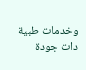وخدمات طبية دات جودة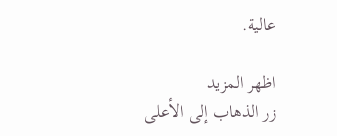عالية.

اظهر المزيد
زر الذهاب إلى الأعلى